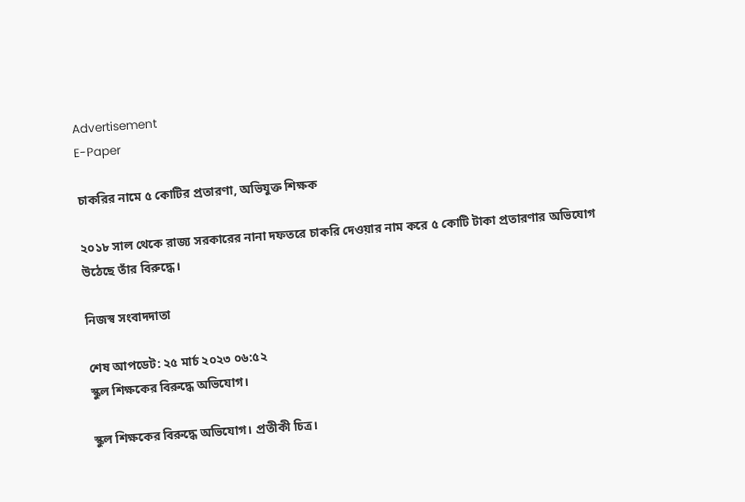Advertisement
E-Paper

চাকরির নামে ৫ কোটির প্রতারণা, অভিযুক্ত শিক্ষক

২০১৮ সাল থেকে রাজ্য সরকারের নানা দফতরে চাকরি দেওয়ার নাম করে ৫ কোটি টাকা প্রতারণার অভিযোগ উঠেছে তাঁর বিরুদ্ধে।

নিজস্ব সংবাদদাতা

শেষ আপডেট: ২৫ মার্চ ২০২৩ ০৬:৫২
স্কুল শিক্ষকের বিরুদ্ধে অভিযোগ।

স্কুল শিক্ষকের বিরুদ্ধে অভিযোগ। প্রতীকী চিত্র।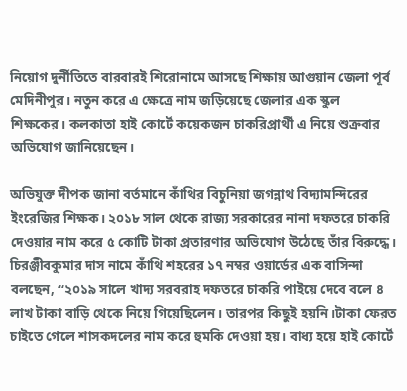নিয়োগ দুর্নীতিতে বারবারই শিরোনামে আসছে শিক্ষায় আগুয়ান জেলা পূর্ব মেদিনীপুর। নতুন করে এ ক্ষেত্রে নাম জড়িয়েছে জেলার এক স্কুল শিক্ষকের। কলকাতা হাই কোর্টে কয়েকজন চাকরিপ্রার্থী এ নিয়ে শুক্রবার অভিযোগ জানিয়েছেন।

অভিযুক্ত দীপক জানা বর্তমানে কাঁথির বিচুনিয়া জগন্নাথ বিদ্যামন্দিরের ইংরেজির শিক্ষক। ২০১৮ সাল থেকে রাজ্য সরকারের নানা দফতরে চাকরি দেওয়ার নাম করে ৫ কোটি টাকা প্রতারণার অভিযোগ উঠেছে তাঁর বিরুদ্ধে। চিরঞ্জীবকুমার দাস নামে কাঁথি শহরের ১৭ নম্বর ওয়ার্ডের এক বাসিন্দা বলছেন, ‘‘২০১৯ সালে খাদ্য সরবরাহ দফতরে চাকরি পাইয়ে দেবে বলে ৪ লাখ টাকা বাড়ি থেকে নিয়ে গিয়েছিলেন। তারপর কিছুই হয়নি।টাকা ফেরত চাইতে গেলে শাসকদলের নাম করে হুমকি দেওয়া হয়। বাধ্য হয়ে হাই কোর্টে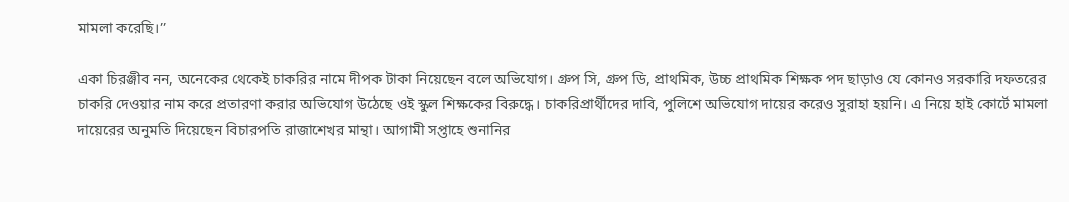মামলা করেছি।’’

একা চিরঞ্জীব নন, অনেকের থেকেই চাকরির নামে দীপক টাকা নিয়েছেন বলে অভিযোগ। গ্রুপ সি, গ্রুপ ডি, প্রাথমিক, উচ্চ প্রাথমিক শিক্ষক পদ ছাড়াও যে কোনও সরকারি দফতরের চাকরি দেওয়ার নাম করে প্রতারণা করার অভিযোগ উঠেছে ওই স্কুল শিক্ষকের বিরুদ্ধে। চাকরিপ্রার্থীদের দাবি, পুলিশে অভিযোগ দায়ের করেও সুরাহা হয়নি। এ নিয়ে হাই কোর্টে মামলা দায়েরের অনুমতি দিয়েছেন বিচারপতি রাজাশেখর মান্থা। আগামী সপ্তাহে শুনানির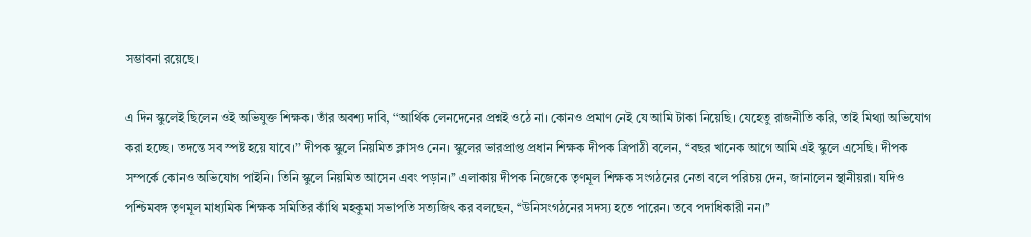সম্ভাবনা রয়েছে।

এ দিন স্কুলেই ছিলেন ওই অভিযুক্ত শিক্ষক। তাঁর অবশ্য দাবি, ‘‘আর্থিক লেনদেনের প্রশ্নই ওঠে না। কোনও প্রমাণ নেই যে আমি টাকা নিয়েছি। যেহেতু রাজনীতি করি, তাই মিথ্যা অভিযোগ করা হচ্ছে। তদন্তে সব স্পষ্ট হয়ে যাবে।’’ দীপক স্কুলে নিয়মিত ক্লাসও নেন। স্কুলের ভারপ্রাপ্ত প্রধান শিক্ষক দীপক ত্রিপাঠী বলেন, ‘‘বছর খানেক আগে আমি এই স্কুলে এসেছি। দীপক সম্পর্কে কোনও অভিযোগ পাইনি। তিনি স্কুলে নিয়মিত আসেন এবং পড়ান।’’ এলাকায় দীপক নিজেকে তৃণমূল শিক্ষক সংগঠনের নেতা বলে পরিচয় দেন, জানালেন স্থানীয়রা। যদিও পশ্চিমবঙ্গ তৃণমূল মাধ্যমিক শিক্ষক সমিতির কাঁথি মহকুমা সভাপতি সত্যজিৎ কর বলছেন, ‘‘উনিসংগঠনের সদস্য হতে পারেন। তবে পদাধিকারী নন।’’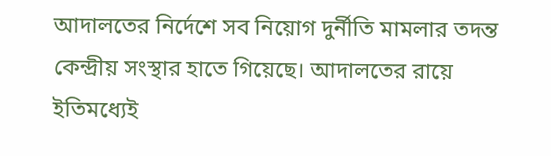আদালতের নির্দেশে সব নিয়োগ দুর্নীতি মামলার তদন্ত কেন্দ্রীয় সংস্থার হাতে গিয়েছে। আদালতের রায়ে ইতিমধ্যেই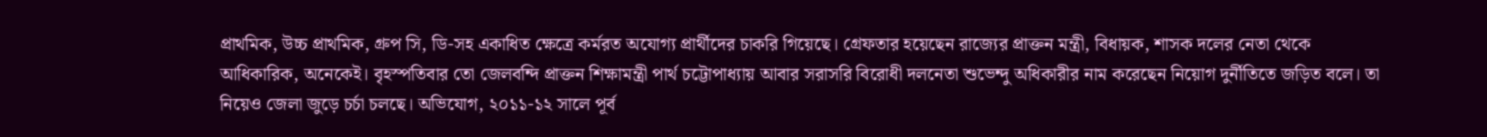প্রাথমিক, উচ্চ প্রাথমিক, গ্রুপ সি, ডি-সহ একাধিত ক্ষেত্রে কর্মরত অযোগ্য প্রার্থীদের চাকরি গিয়েছে। গ্রেফতার হয়েছেন রাজ্যের প্রাক্তন মন্ত্রী, বিধায়ক, শাসক দলের নেতা থেকে আধিকারিক, অনেকেই। বৃহস্পতিবার তো জেলবন্দি প্রাক্তন শিক্ষামন্ত্রী পার্থ চট্টোপাধ্যায় আবার সরাসরি বিরোধী দলনেতা শুভেন্দু অধিকারীর নাম করেছেন নিয়োগ দুর্নীতিতে জড়িত বলে। তা নিয়েও জেলা জুড়ে চর্চা চলছে। অভিযোগ, ২০১১-১২ সালে পূর্ব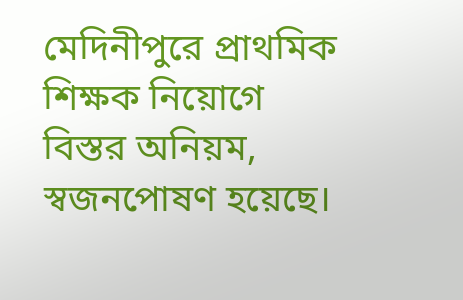মেদিনীপুরে প্রাথমিক শিক্ষক নিয়োগে বিস্তর অনিয়ম, স্বজনপোষণ হয়েছে।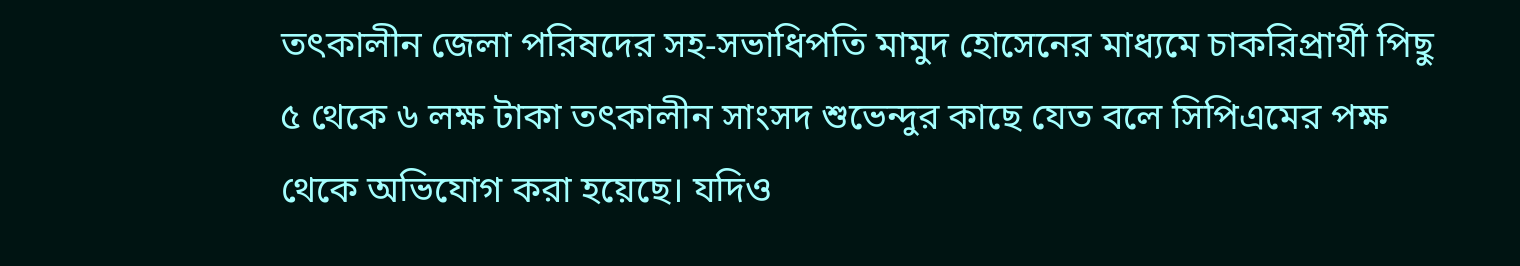তৎকালীন জেলা পরিষদের সহ-সভাধিপতি মামুদ হোসেনের মাধ্যমে চাকরিপ্রার্থী পিছু ৫ থেকে ৬ লক্ষ টাকা তৎকালীন সাংসদ শুভেন্দুর কাছে যেত বলে সিপিএমের পক্ষ থেকে অভিযোগ করা হয়েছে। যদিও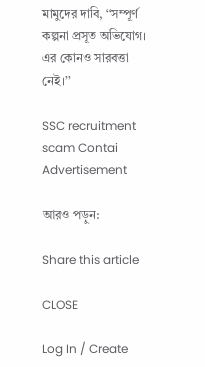মামুদের দাবি, ‘‘সম্পূর্ণ কল্পনা প্রসূত অভিযোগ। এর কোনও সারবত্তা নেই।’’

SSC recruitment scam Contai
Advertisement

আরও পড়ুন:

Share this article

CLOSE

Log In / Create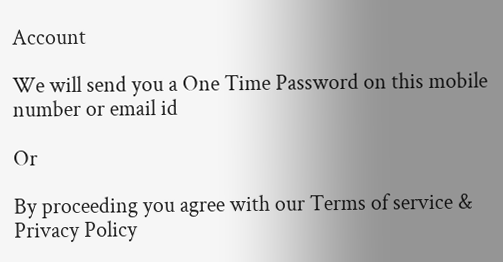Account

We will send you a One Time Password on this mobile number or email id

Or

By proceeding you agree with our Terms of service & Privacy Policy